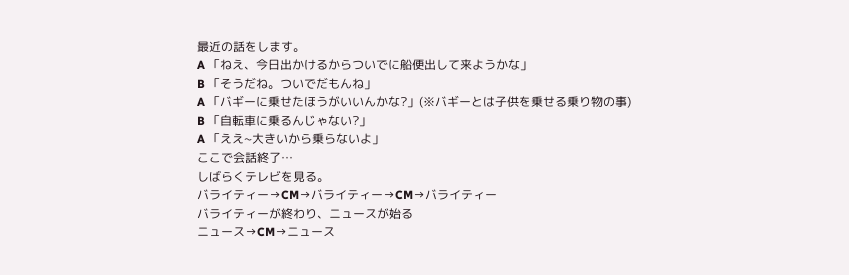最近の話をします。
A 「ねえ、今日出かけるからついでに船便出して来ようかな」
B 「そうだね。ついでだもんね」
A 「バギーに乗せたほうがいいんかな?」(※バギーとは子供を乗せる乗り物の事)
B 「自転車に乗るんじゃない?」
A 「ええ~大きいから乗らないよ」
ここで会話終了…
しばらくテレビを見る。
バライティー→CM→バライティー→CM→バライティー
バライティーが終わり、ニュースが始る
ニュース→CM→ニュース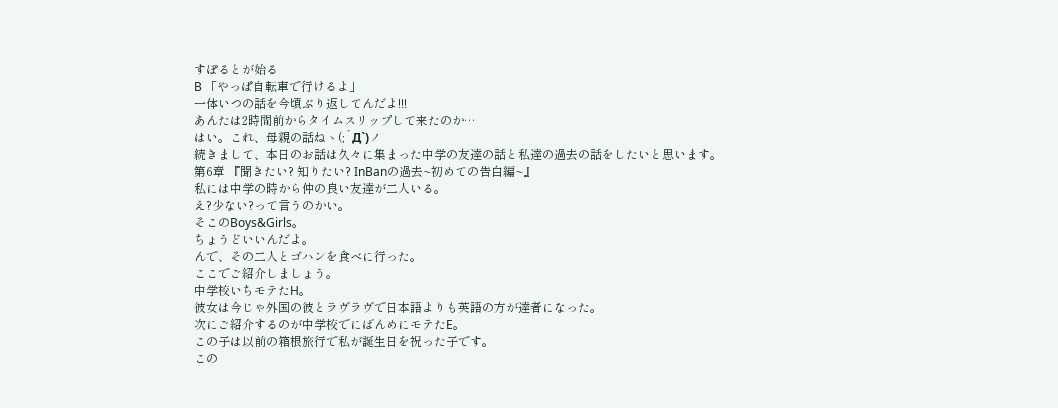すぽるとが始る
B 「やっぱ自転車で行けるよ」
一体いつの話を今頃ぶり返してんだよ!!!
あんたは2時間前からタイムスリップして来たのか…
はい。これ、母親の話ねヽ(;´Д`)ノ
続きまして、本日のお話は久々に集まった中学の友達の話と私達の過去の話をしたいと思います。
第6章 『聞きたい? 知りたい? InBanの過去~初めての告白編~』
私には中学の時から仲の良い友達が二人いる。
え?少ない?って言うのかい。
そこのBoys&Girls。
ちょうどいいんだよ。
んで、その二人とゴハンを食べに行った。
ここでご紹介しましょう。
中学校いちモテたH。
彼女は今じゃ外国の彼とラヴラヴで日本語よりも英語の方が達者になった。
次にご紹介するのが中学校でにばんめにモテたE。
この子は以前の箱根旅行で私が誕生日を祝った子です。
この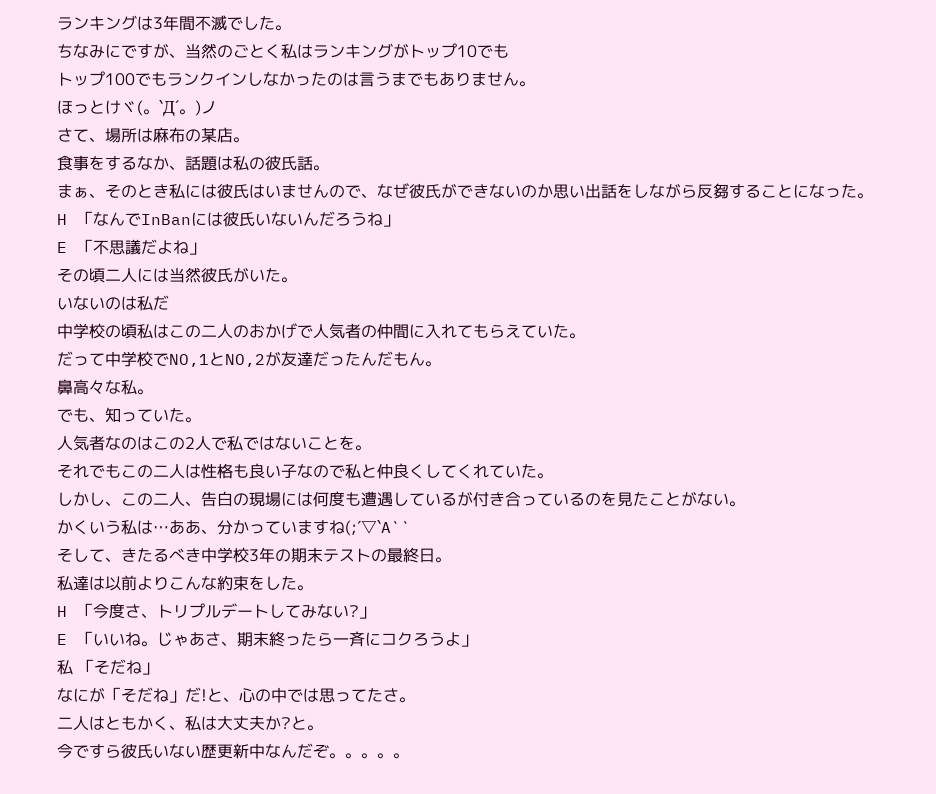ランキングは3年間不滅でした。
ちなみにですが、当然のごとく私はランキングがトップ10でも
トップ100でもランクインしなかったのは言うまでもありません。
ほっとけヾ(。`Д´。)ノ
さて、場所は麻布の某店。
食事をするなか、話題は私の彼氏話。
まぁ、そのとき私には彼氏はいませんので、なぜ彼氏ができないのか思い出話をしながら反芻することになった。
H 「なんでInBanには彼氏いないんだろうね」
E 「不思議だよね」
その頃二人には当然彼氏がいた。
いないのは私だ
中学校の頃私はこの二人のおかげで人気者の仲間に入れてもらえていた。
だって中学校でNO,1とNO,2が友達だったんだもん。
鼻高々な私。
でも、知っていた。
人気者なのはこの2人で私ではないことを。
それでもこの二人は性格も良い子なので私と仲良くしてくれていた。
しかし、この二人、告白の現場には何度も遭遇しているが付き合っているのを見たことがない。
かくいう私は…ああ、分かっていますね(;´▽`A``
そして、きたるべき中学校3年の期末テストの最終日。
私達は以前よりこんな約束をした。
H 「今度さ、トリプルデートしてみない?」
E 「いいね。じゃあさ、期末終ったら一斉にコクろうよ」
私 「そだね」
なにが「そだね」だ!と、心の中では思ってたさ。
二人はともかく、私は大丈夫か?と。
今ですら彼氏いない歴更新中なんだぞ。。。。。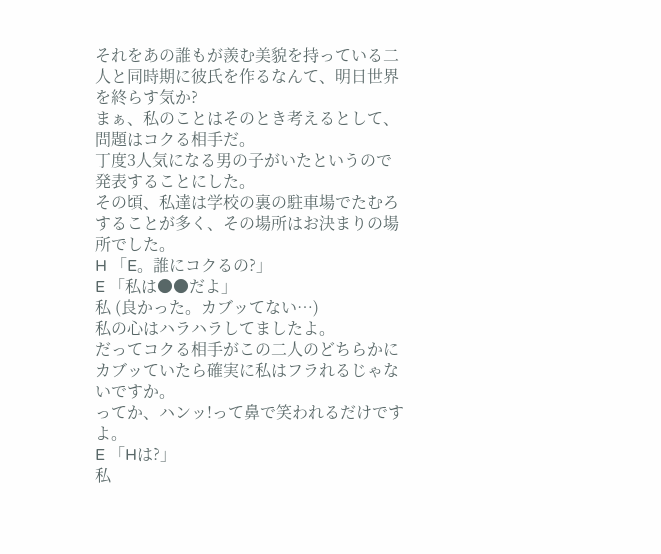それをあの誰もが羨む美貌を持っている二人と同時期に彼氏を作るなんて、明日世界を終らす気か?
まぁ、私のことはそのとき考えるとして、問題はコクる相手だ。
丁度3人気になる男の子がいたというので発表することにした。
その頃、私達は学校の裏の駐車場でたむろすることが多く、その場所はお決まりの場所でした。
H 「E。誰にコクるの?」
E 「私は●●だよ」
私 (良かった。カブッてない…)
私の心はハラハラしてましたよ。
だってコクる相手がこの二人のどちらかにカブッていたら確実に私はフラれるじゃないですか。
ってか、ハンッ!って鼻で笑われるだけですよ。
E 「Hは?」
私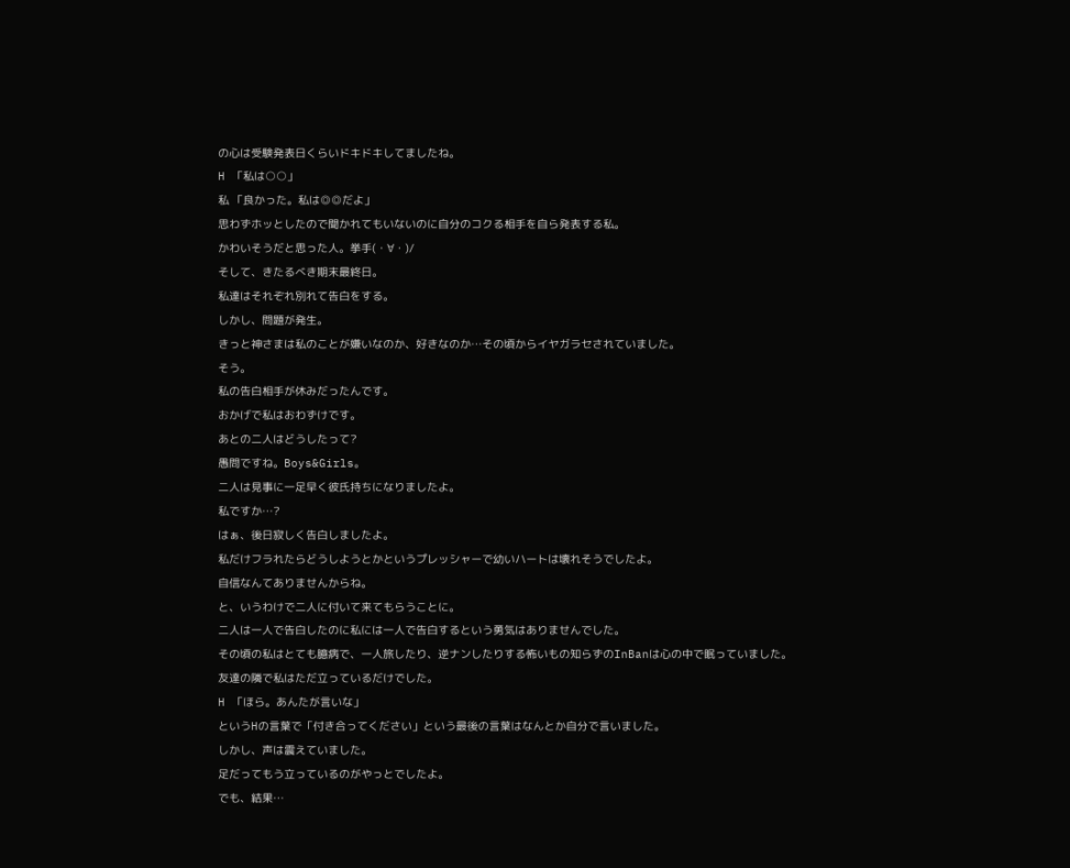の心は受験発表日くらいドキドキしてましたね。
H 「私は○○」
私 「良かった。私は◎◎だよ」
思わずホッとしたので聞かれてもいないのに自分のコクる相手を自ら発表する私。
かわいそうだと思った人。挙手(・∀・)/
そして、きたるべき期末最終日。
私達はそれぞれ別れて告白をする。
しかし、問題が発生。
きっと神さまは私のことが嫌いなのか、好きなのか…その頃からイヤガラセされていました。
そう。
私の告白相手が休みだったんです。
おかげで私はおわずけです。
あとの二人はどうしたって?
愚問ですね。Boys&Girls。
二人は見事に一足早く彼氏持ちになりましたよ。
私ですか…?
はぁ、後日寂しく告白しましたよ。
私だけフラれたらどうしようとかというプレッシャーで幼いハートは壊れそうでしたよ。
自信なんてありませんからね。
と、いうわけで二人に付いて来てもらうことに。
二人は一人で告白したのに私には一人で告白するという勇気はありませんでした。
その頃の私はとても臆病で、一人旅したり、逆ナンしたりする怖いもの知らずのInBanは心の中で眠っていました。
友達の隣で私はただ立っているだけでした。
H 「ほら。あんたが言いな」
というHの言葉で「付き合ってください」という最後の言葉はなんとか自分で言いました。
しかし、声は震えていました。
足だってもう立っているのがやっとでしたよ。
でも、結果…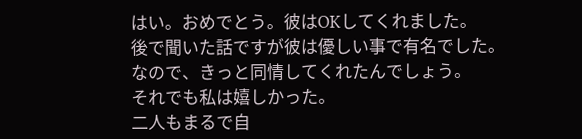はい。おめでとう。彼はOKしてくれました。
後で聞いた話ですが彼は優しい事で有名でした。
なので、きっと同情してくれたんでしょう。
それでも私は嬉しかった。
二人もまるで自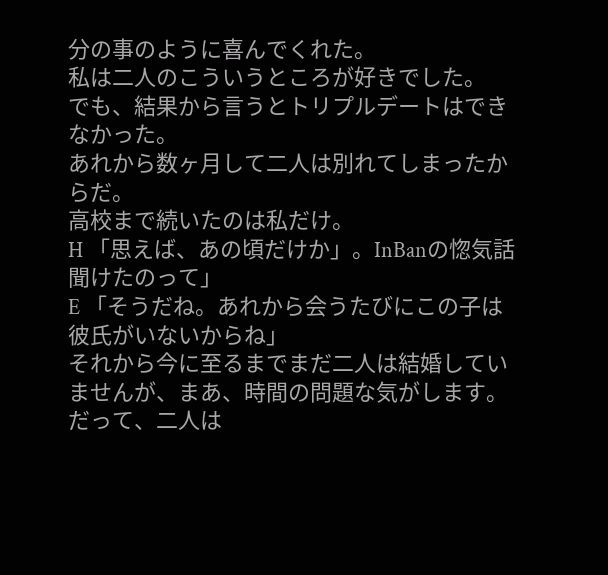分の事のように喜んでくれた。
私は二人のこういうところが好きでした。
でも、結果から言うとトリプルデートはできなかった。
あれから数ヶ月して二人は別れてしまったからだ。
高校まで続いたのは私だけ。
H 「思えば、あの頃だけか」。InBanの惚気話聞けたのって」
E 「そうだね。あれから会うたびにこの子は彼氏がいないからね」
それから今に至るまでまだ二人は結婚していませんが、まあ、時間の問題な気がします。
だって、二人は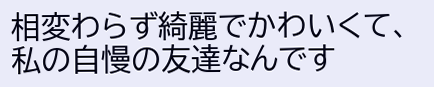相変わらず綺麗でかわいくて、私の自慢の友達なんです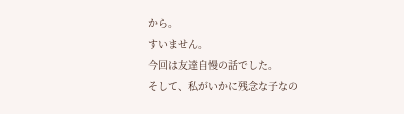から。
すいません。
今回は友達自慢の話でした。
そして、私がいかに残念な子なの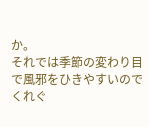か。
それでは季節の変わり目で風邪をひきやすいのでくれぐ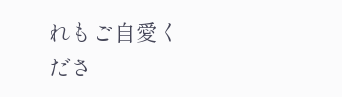れもご自愛くださ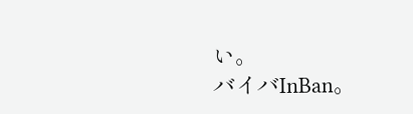い。
バイバInBan。